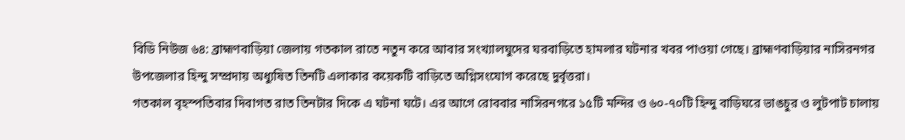বিডি নিউজ ৬৪: ব্রাহ্মণবাড়িয়া জেলায় গতকাল রাতে নতুন করে আবার সংখ্যালঘুদের ঘরবাড়িতে হামলার ঘটনার খবর পাওয়া গেছে। ব্রাহ্মণবাড়িয়ার নাসিরনগর উপজেলার হিন্দু সম্প্রদায় অধ্যুষিত তিনটি এলাকার কয়েকটি বাড়িতে অগ্নিসংযোগ করেছে দুর্বৃত্তরা।
গতকাল বৃহস্পতিবার দিবাগত রাত তিনটার দিকে এ ঘটনা ঘটে। এর আগে রোববার নাসিরনগরে ১৫টি মন্দির ও ৬০-৭০টি হিন্দু বাড়িঘরে ভাঙচুর ও লুটপাট চালায়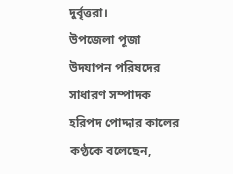দুর্বৃত্তরা।
উপজেলা পূজা উদযাপন পরিষদের সাধারণ সম্পাদক হরিপদ পোদ্দার কালের কণ্ঠকে বলেছেন,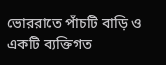ভোররাতে পাঁচটি বাড়ি ও একটি ব্যক্তিগত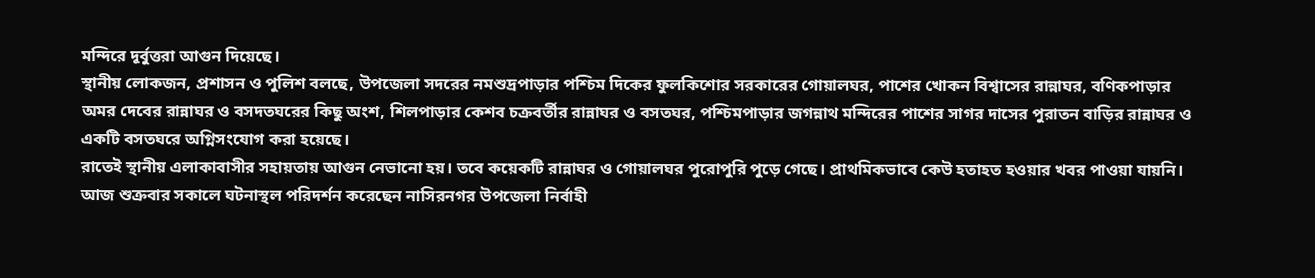মন্দিরে দূর্বুত্তরা আগুন দিয়েছে।
স্থানীয় লোকজন, প্রশাসন ও পুলিশ বলছে, উপজেলা সদরের নমশুদ্রপাড়ার পশ্চিম দিকের ফুলকিশোর সরকারের গোয়ালঘর, পাশের খোকন বিশ্বাসের রান্নাঘর, বণিকপাড়ার অমর দেবের রান্নাঘর ও বসদতঘরের কিছু অংশ, শিলপাড়ার কেশব চক্রবর্তীর রান্নাঘর ও বসতঘর, পশ্চিমপাড়ার জগন্নাথ মন্দিরের পাশের সাগর দাসের পুরাতন বাড়ির রান্নাঘর ও একটি বসতঘরে অগ্নিসংযোগ করা হয়েছে।
রাতেই স্থানীয় এলাকাবাসীর সহায়তায় আগুন নেভানো হয়। তবে কয়েকটি রান্নাঘর ও গোয়ালঘর পুরোপুরি পুড়ে গেছে। প্রাথমিকভাবে কেউ হতাহত হওয়ার খবর পাওয়া যায়নি।
আজ শুক্রবার সকালে ঘটনাস্থল পরিদর্শন করেছেন নাসিরনগর উপজেলা নির্বাহী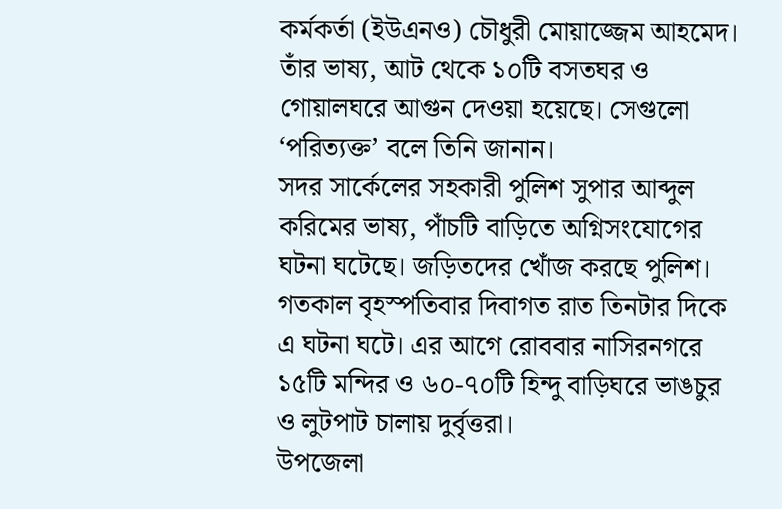কর্মকর্তা (ইউএনও) চৌধুরী মোয়াজ্জেম আহমেদ। তাঁর ভাষ্য, আট থেকে ১০টি বসতঘর ও গোয়ালঘরে আগুন দেওয়া হয়েছে। সেগুলো ‘পরিত্যক্ত’ বলে তিনি জানান।
সদর সার্কেলের সহকারী পুলিশ সুপার আব্দুল করিমের ভাষ্য, পাঁচটি বাড়িতে অগ্নিসংযোগের ঘটনা ঘটেছে। জড়িতদের খোঁজ করছে পুলিশ।
গতকাল বৃহস্পতিবার দিবাগত রাত তিনটার দিকে এ ঘটনা ঘটে। এর আগে রোববার নাসিরনগরে ১৫টি মন্দির ও ৬০-৭০টি হিন্দু বাড়িঘরে ভাঙচুর ও লুটপাট চালায় দুর্বৃত্তরা।
উপজেলা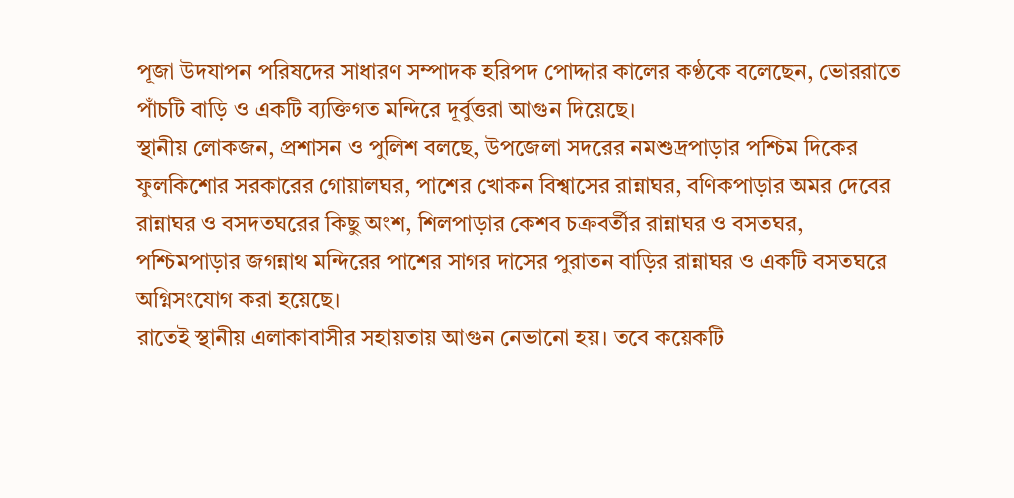পূজা উদযাপন পরিষদের সাধারণ সম্পাদক হরিপদ পোদ্দার কালের কণ্ঠকে বলেছেন, ভোররাতে পাঁচটি বাড়ি ও একটি ব্যক্তিগত মন্দিরে দূর্বুত্তরা আগুন দিয়েছে।
স্থানীয় লোকজন, প্রশাসন ও পুলিশ বলছে, উপজেলা সদরের নমশুদ্রপাড়ার পশ্চিম দিকের ফুলকিশোর সরকারের গোয়ালঘর, পাশের খোকন বিশ্বাসের রান্নাঘর, বণিকপাড়ার অমর দেবের রান্নাঘর ও বসদতঘরের কিছু অংশ, শিলপাড়ার কেশব চক্রবর্তীর রান্নাঘর ও বসতঘর, পশ্চিমপাড়ার জগন্নাথ মন্দিরের পাশের সাগর দাসের পুরাতন বাড়ির রান্নাঘর ও একটি বসতঘরে অগ্নিসংযোগ করা হয়েছে।
রাতেই স্থানীয় এলাকাবাসীর সহায়তায় আগুন নেভানো হয়। তবে কয়েকটি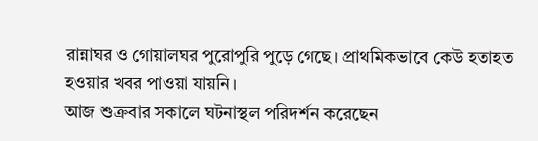রান্নাঘর ও গোয়ালঘর পুরোপুরি পুড়ে গেছে। প্রাথমিকভাবে কেউ হতাহত হওয়ার খবর পাওয়া যায়নি।
আজ শুক্রবার সকালে ঘটনাস্থল পরিদর্শন করেছেন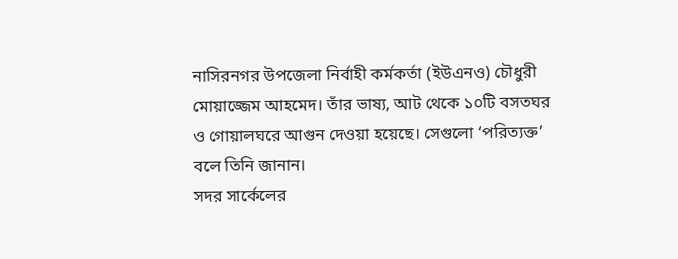নাসিরনগর উপজেলা নির্বাহী কর্মকর্তা (ইউএনও) চৌধুরী মোয়াজ্জেম আহমেদ। তাঁর ভাষ্য, আট থেকে ১০টি বসতঘর ও গোয়ালঘরে আগুন দেওয়া হয়েছে। সেগুলো ‘পরিত্যক্ত’ বলে তিনি জানান।
সদর সার্কেলের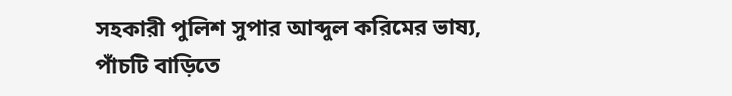সহকারী পুলিশ সুপার আব্দুল করিমের ভাষ্য, পাঁচটি বাড়িতে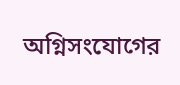অগ্নিসংযোগের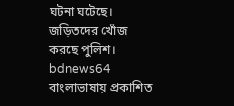ঘটনা ঘটেছে। জড়িতদের খোঁজ করছে পুলিশ।
bdnews64 বাংলাভাষায় প্রকাশিত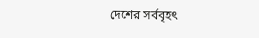দেশের সর্ববৃহৎ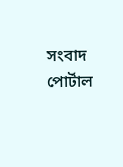সংবাদ পোর্টাল